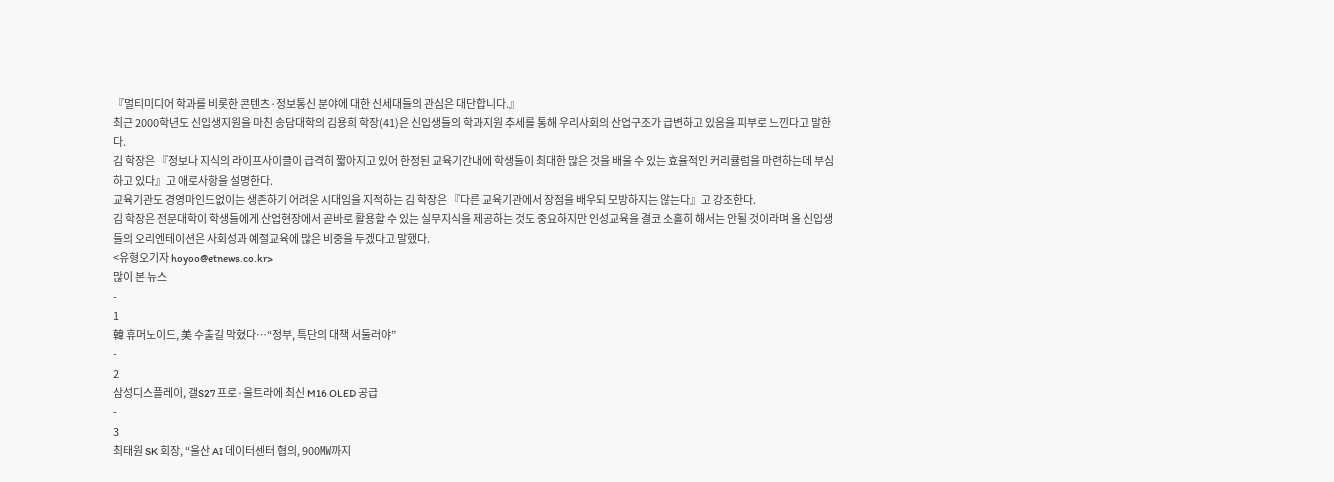『멀티미디어 학과를 비롯한 콘텐츠·정보통신 분야에 대한 신세대들의 관심은 대단합니다.』
최근 2000학년도 신입생지원을 마친 송담대학의 김용희 학장(41)은 신입생들의 학과지원 추세를 통해 우리사회의 산업구조가 급변하고 있음을 피부로 느낀다고 말한다.
김 학장은 『정보나 지식의 라이프사이클이 급격히 짧아지고 있어 한정된 교육기간내에 학생들이 최대한 많은 것을 배울 수 있는 효율적인 커리큘럼을 마련하는데 부심하고 있다』고 애로사항을 설명한다.
교육기관도 경영마인드없이는 생존하기 어려운 시대임을 지적하는 김 학장은 『다른 교육기관에서 장점을 배우되 모방하지는 않는다』고 강조한다.
김 학장은 전문대학이 학생들에게 산업현장에서 곧바로 활용할 수 있는 실무지식을 제공하는 것도 중요하지만 인성교육을 결코 소홀히 해서는 안될 것이라며 올 신입생들의 오리엔테이션은 사회성과 예절교육에 많은 비중을 두겠다고 말했다.
<유형오기자 hoyoo@etnews.co.kr>
많이 본 뉴스
-
1
韓 휴머노이드, 美 수출길 막혔다…“정부, 특단의 대책 서둘러야”
-
2
삼성디스플레이, 갤S27 프로·울트라에 최신 M16 OLED 공급
-
3
최태원 SK 회장, “울산 AI 데이터센터 협의, 900㎿까지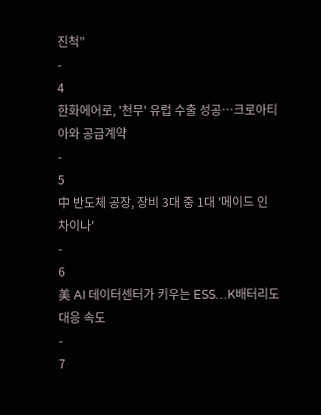진척”
-
4
한화에어로, '천무' 유럽 수출 성공…크로아티아와 공급계약
-
5
中 반도체 공장, 장비 3대 중 1대 '메이드 인 차이나'
-
6
美 AI 데이터센터가 키우는 ESS…K배터리도 대응 속도
-
7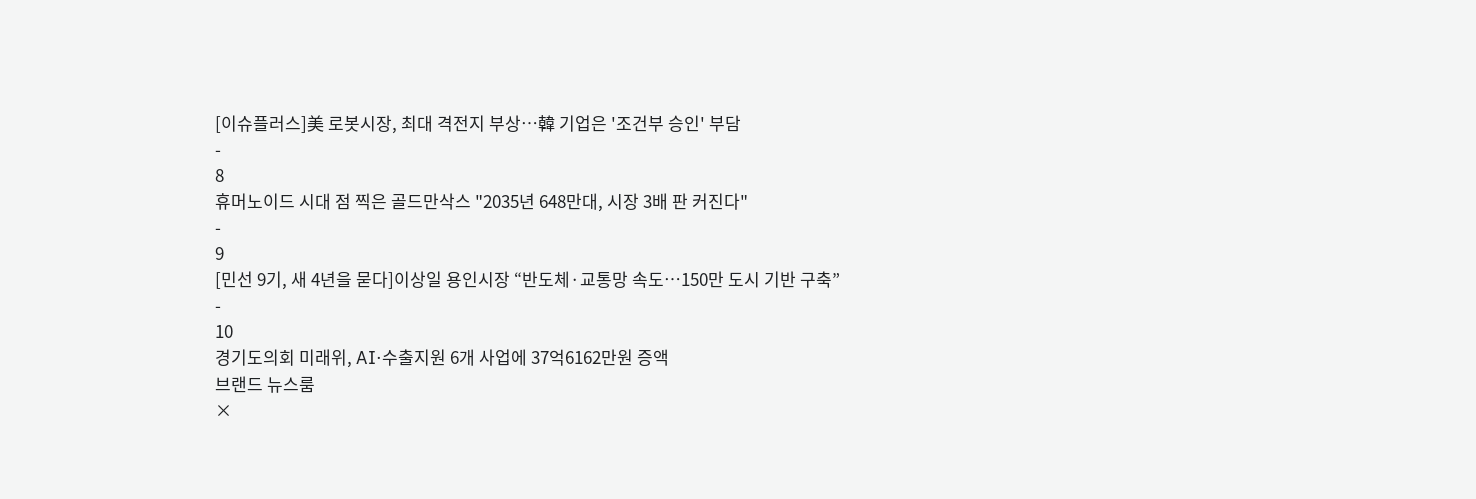[이슈플러스]美 로봇시장, 최대 격전지 부상…韓 기업은 '조건부 승인' 부담
-
8
휴머노이드 시대 점 찍은 골드만삭스 "2035년 648만대, 시장 3배 판 커진다"
-
9
[민선 9기, 새 4년을 묻다]이상일 용인시장 “반도체·교통망 속도…150만 도시 기반 구축”
-
10
경기도의회 미래위, AI·수출지원 6개 사업에 37억6162만원 증액
브랜드 뉴스룸
×